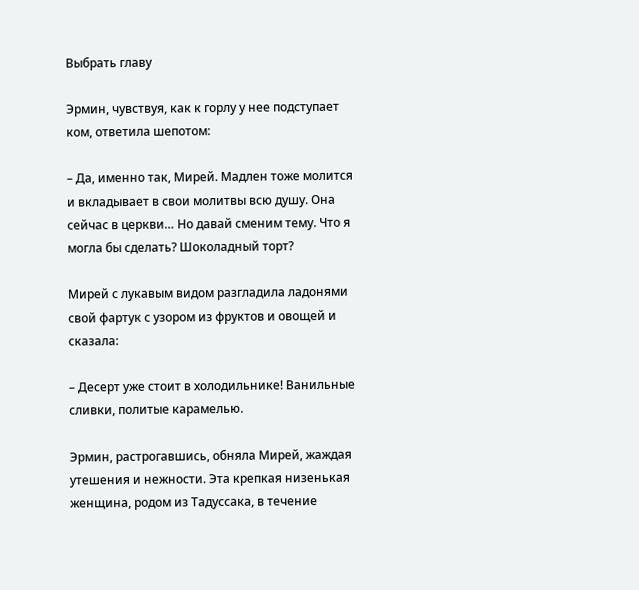Выбрать главу

Эрмин, чувствуя, как к горлу у нее подступает ком, ответила шепотом:

– Да, именно так, Мирей. Мадлен тоже молится и вкладывает в свои молитвы всю душу. Она сейчас в церкви… Но давай сменим тему. Что я могла бы сделать? Шоколадный торт?

Мирей с лукавым видом разгладила ладонями свой фартук с узором из фруктов и овощей и сказала:

– Десерт уже стоит в холодильнике! Ванильные сливки, политые карамелью.

Эрмин, растрогавшись, обняла Мирей, жаждая утешения и нежности. Эта крепкая низенькая женщина, родом из Тадуссака, в течение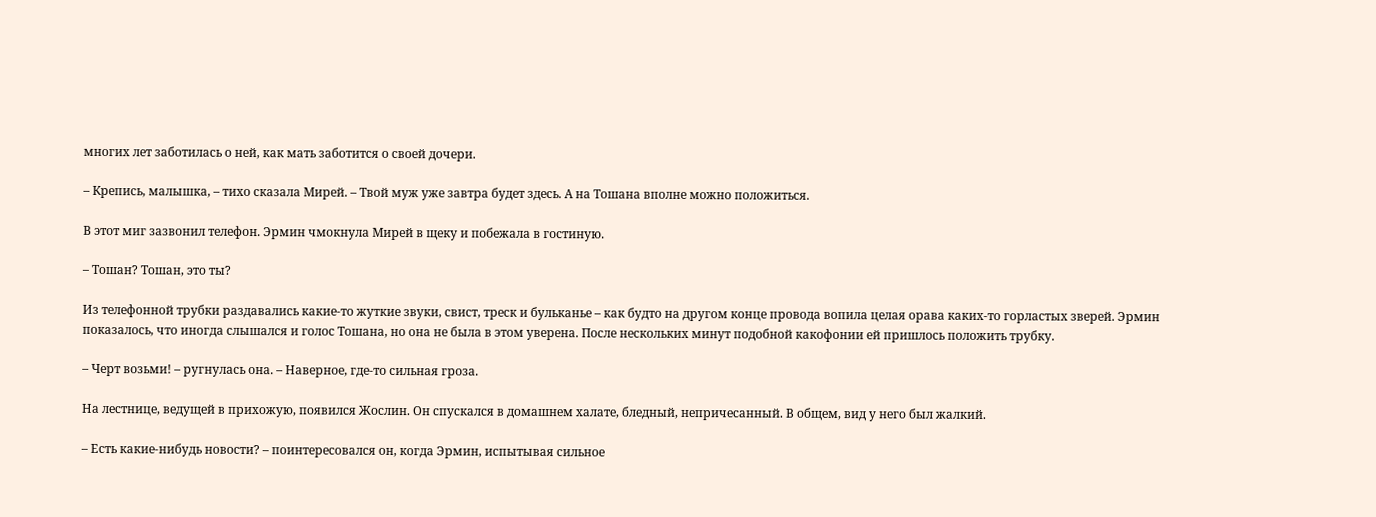многих лет заботилась о ней, как мать заботится о своей дочери.

– Крепись, малышка, – тихо сказала Мирей. – Твой муж уже завтра будет здесь. А на Тошана вполне можно положиться.

В этот миг зазвонил телефон. Эрмин чмокнула Мирей в щеку и побежала в гостиную.

– Тошан? Тошан, это ты?

Из телефонной трубки раздавались какие-то жуткие звуки, свист, треск и бульканье – как будто на другом конце провода вопила целая орава каких-то горластых зверей. Эрмин показалось, что иногда слышался и голос Тошана, но она не была в этом уверена. После нескольких минут подобной какофонии ей пришлось положить трубку.

– Черт возьми! – ругнулась она. – Наверное, где-то сильная гроза.

На лестнице, ведущей в прихожую, появился Жослин. Он спускался в домашнем халате, бледный, непричесанный. В общем, вид у него был жалкий.

– Есть какие-нибудь новости? – поинтересовался он, когда Эрмин, испытывая сильное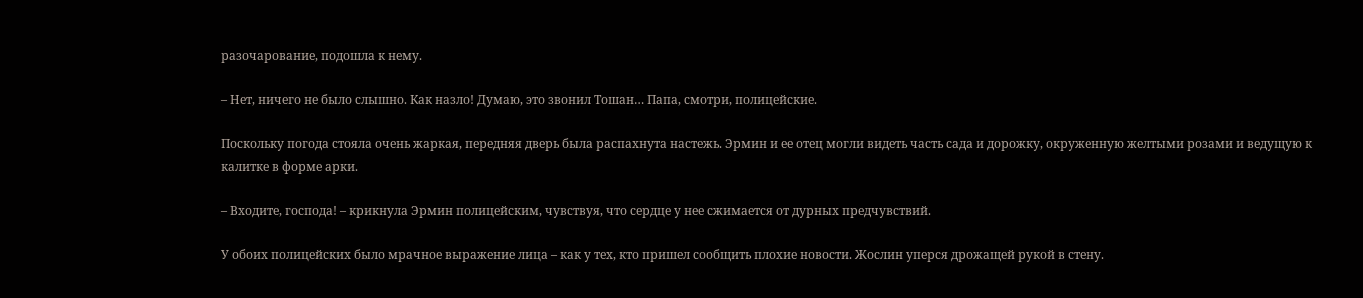разочарование, подошла к нему.

– Нет, ничего не было слышно. Как назло! Думаю, это звонил Тошан… Папа, смотри, полицейские.

Поскольку погода стояла очень жаркая, передняя дверь была распахнута настежь. Эрмин и ее отец могли видеть часть сада и дорожку, окруженную желтыми розами и ведущую к калитке в форме арки.

– Входите, господа! – крикнула Эрмин полицейским, чувствуя, что сердце у нее сжимается от дурных предчувствий.

У обоих полицейских было мрачное выражение лица – как у тех, кто пришел сообщить плохие новости. Жослин уперся дрожащей рукой в стену.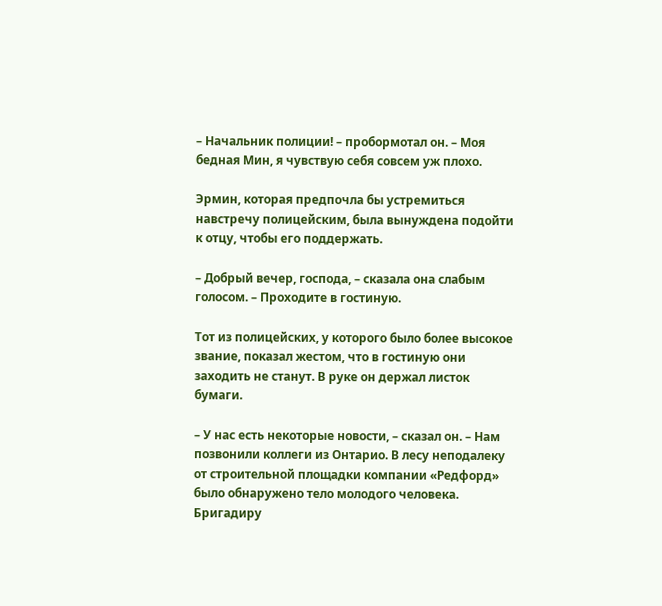– Начальник полиции! – пробормотал он. – Моя бедная Мин, я чувствую себя совсем уж плохо.

Эрмин, которая предпочла бы устремиться навстречу полицейским, была вынуждена подойти к отцу, чтобы его поддержать.

– Добрый вечер, господа, – сказала она слабым голосом. – Проходите в гостиную.

Тот из полицейских, у которого было более высокое звание, показал жестом, что в гостиную они заходить не станут. В руке он держал листок бумаги.

– У нас есть некоторые новости, – сказал он. – Нам позвонили коллеги из Онтарио. В лесу неподалеку от строительной площадки компании «Редфорд» было обнаружено тело молодого человека. Бригадиру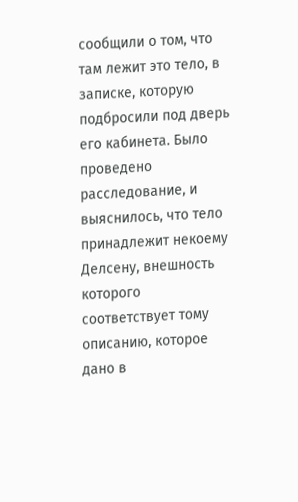сообщили о том, что там лежит это тело, в записке, которую подбросили под дверь его кабинета. Было проведено расследование, и выяснилось, что тело принадлежит некоему Делсену, внешность которого соответствует тому описанию, которое дано в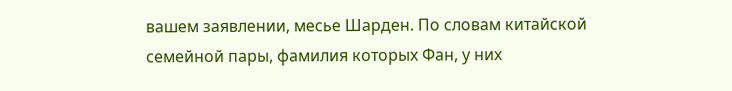вашем заявлении, месье Шарден. По словам китайской семейной пары, фамилия которых Фан, у них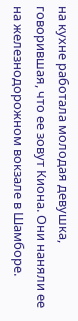на кухне работала молодая девушка, говорившая, что ее зовут Киона. Они наняли ее на железнодорожном вокзале в Шамборе.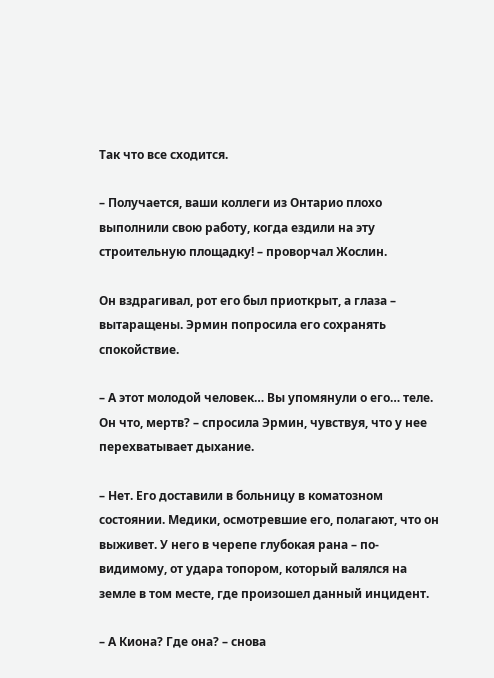Так что все сходится.

– Получается, ваши коллеги из Онтарио плохо выполнили свою работу, когда ездили на эту строительную площадку! – проворчал Жослин.

Он вздрагивал, рот его был приоткрыт, а глаза – вытаращены. Эрмин попросила его сохранять спокойствие.

– А этот молодой человек… Вы упомянули о его… теле. Он что, мертв? – спросила Эрмин, чувствуя, что у нее перехватывает дыхание.

– Нет. Его доставили в больницу в коматозном состоянии. Медики, осмотревшие его, полагают, что он выживет. У него в черепе глубокая рана – по-видимому, от удара топором, который валялся на земле в том месте, где произошел данный инцидент.

– А Киона? Где она? – снова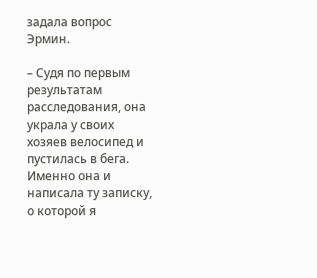задала вопрос Эрмин.

– Судя по первым результатам расследования, она украла у своих хозяев велосипед и пустилась в бега. Именно она и написала ту записку, о которой я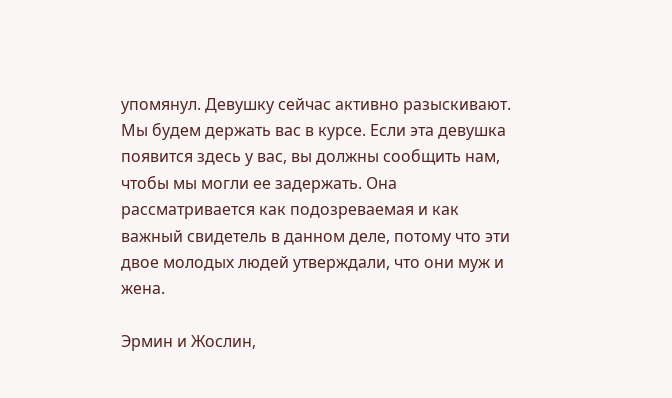упомянул. Девушку сейчас активно разыскивают. Мы будем держать вас в курсе. Если эта девушка появится здесь у вас, вы должны сообщить нам, чтобы мы могли ее задержать. Она рассматривается как подозреваемая и как важный свидетель в данном деле, потому что эти двое молодых людей утверждали, что они муж и жена.

Эрмин и Жослин,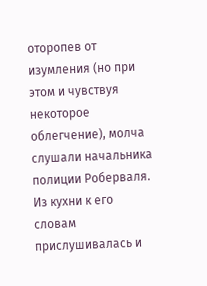оторопев от изумления (но при этом и чувствуя некоторое облегчение), молча слушали начальника полиции Роберваля. Из кухни к его словам прислушивалась и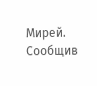Мирей. Сообщив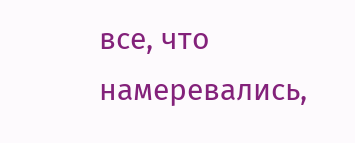все, что намеревались,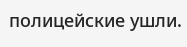полицейские ушли.